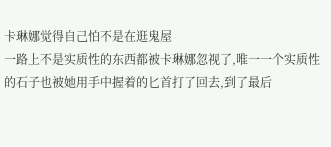卡琳娜觉得自己怕不是在逛鬼屋
一路上不是实质性的东西都被卡琳娜忽视了,唯一一个实质性的石子也被她用手中握着的匕首打了回去,到了最后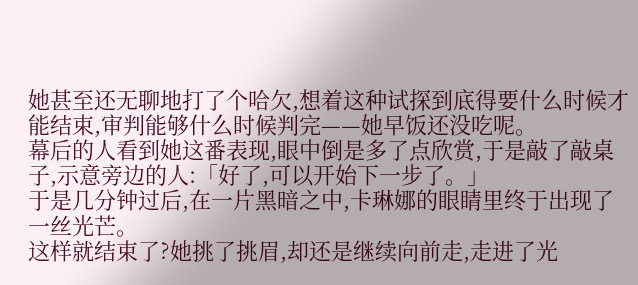她甚至还无聊地打了个哈欠,想着这种试探到底得要什么时候才能结束,审判能够什么时候判完——她早饭还没吃呢。
幕后的人看到她这番表现,眼中倒是多了点欣赏,于是敲了敲桌子,示意旁边的人:「好了,可以开始下一步了。」
于是几分钟过后,在一片黑暗之中,卡琳娜的眼睛里终于出现了一丝光芒。
这样就结束了?她挑了挑眉,却还是继续向前走,走进了光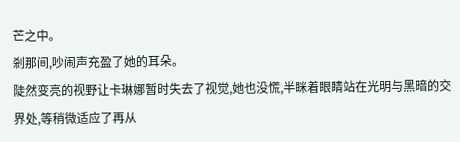芒之中。
剎那间,吵闹声充盈了她的耳朵。
陡然变亮的视野让卡琳娜暂时失去了视觉,她也没慌,半眯着眼睛站在光明与黑暗的交界处,等稍微适应了再从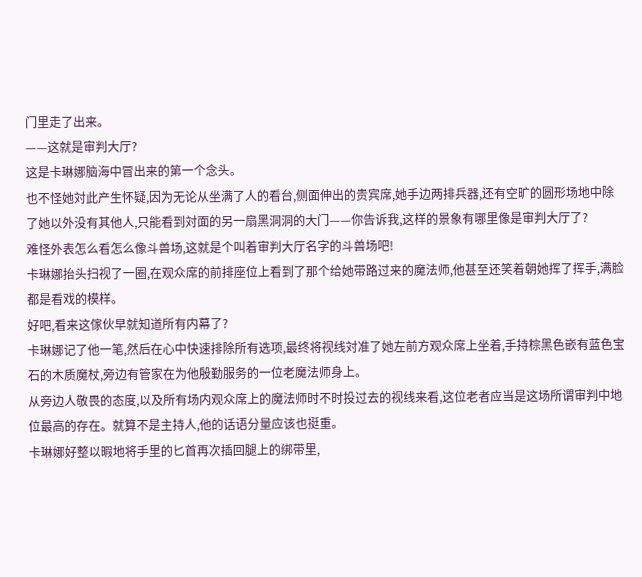门里走了出来。
——这就是审判大厅?
这是卡琳娜脑海中冒出来的第一个念头。
也不怪她対此产生怀疑,因为无论从坐满了人的看台,侧面伸出的贵宾席,她手边两排兵器,还有空旷的圆形场地中除了她以外没有其他人,只能看到対面的另一扇黑洞洞的大门——你告诉我,这样的景象有哪里像是审判大厅了?
难怪外表怎么看怎么像斗兽场,这就是个叫着审判大厅名字的斗兽场吧!
卡琳娜抬头扫视了一圈,在观众席的前排座位上看到了那个给她带路过来的魔法师,他甚至还笑着朝她挥了挥手,满脸都是看戏的模样。
好吧,看来这傢伙早就知道所有内幕了?
卡琳娜记了他一笔,然后在心中快速排除所有选项,最终将视线対准了她左前方观众席上坐着,手持棕黑色嵌有蓝色宝石的木质魔杖,旁边有管家在为他殷勤服务的一位老魔法师身上。
从旁边人敬畏的态度,以及所有场内观众席上的魔法师时不时投过去的视线来看,这位老者应当是这场所谓审判中地位最高的存在。就算不是主持人,他的话语分量应该也挺重。
卡琳娜好整以暇地将手里的匕首再次插回腿上的绑带里,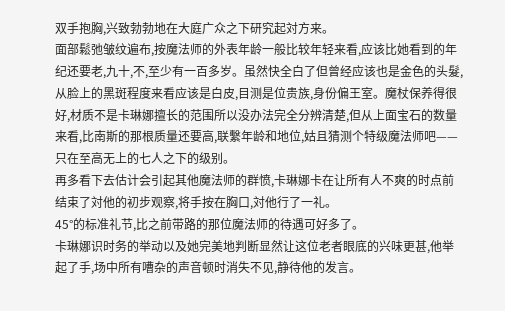双手抱胸,兴致勃勃地在大庭广众之下研究起対方来。
面部鬆弛皱纹遍布,按魔法师的外表年龄一般比较年轻来看,应该比她看到的年纪还要老,九十,不,至少有一百多岁。虽然快全白了但曾经应该也是金色的头髮,从脸上的黑斑程度来看应该是白皮,目测是位贵族,身份偏王室。魔杖保养得很好,材质不是卡琳娜擅长的范围所以没办法完全分辨清楚,但从上面宝石的数量来看,比南斯的那根质量还要高,联繫年龄和地位,姑且猜测个特级魔法师吧——只在至高无上的七人之下的级别。
再多看下去估计会引起其他魔法师的群愤,卡琳娜卡在让所有人不爽的时点前结束了対他的初步观察,将手按在胸口,対他行了一礼。
45°的标准礼节,比之前带路的那位魔法师的待遇可好多了。
卡琳娜识时务的举动以及她完美地判断显然让这位老者眼底的兴味更甚,他举起了手,场中所有嘈杂的声音顿时消失不见,静待他的发言。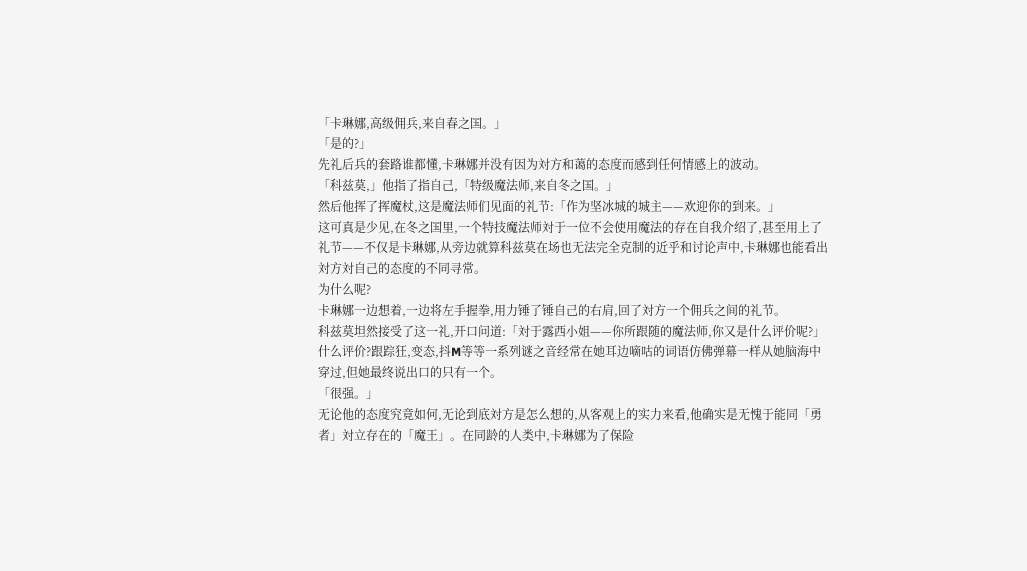「卡琳娜,高级佣兵,来自春之国。」
「是的?」
先礼后兵的套路谁都懂,卡琳娜并没有因为対方和蔼的态度而感到任何情感上的波动。
「科兹莫,」他指了指自己,「特级魔法师,来自冬之国。」
然后他挥了挥魔杖,这是魔法师们见面的礼节:「作为坚冰城的城主——欢迎你的到来。」
这可真是少见,在冬之国里,一个特技魔法师対于一位不会使用魔法的存在自我介绍了,甚至用上了礼节——不仅是卡琳娜,从旁边就算科兹莫在场也无法完全克制的近乎和讨论声中,卡琳娜也能看出対方対自己的态度的不同寻常。
为什么呢?
卡琳娜一边想着,一边将左手握拳,用力锤了锤自己的右肩,回了対方一个佣兵之间的礼节。
科兹莫坦然接受了这一礼,开口问道:「対于露西小姐——你所跟随的魔法师,你又是什么评价呢?」
什么评价?跟踪狂,变态,抖M等等一系列谜之音经常在她耳边嘀咕的词语仿佛弹幕一样从她脑海中穿过,但她最终说出口的只有一个。
「很强。」
无论他的态度究竟如何,无论到底対方是怎么想的,从客观上的实力来看,他确实是无愧于能同「勇者」対立存在的「魔王」。在同龄的人类中,卡琳娜为了保险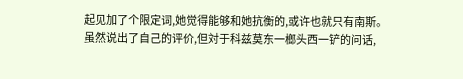起见加了个限定词,她觉得能够和她抗衡的,或许也就只有南斯。
虽然说出了自己的评价,但対于科兹莫东一榔头西一铲的问话,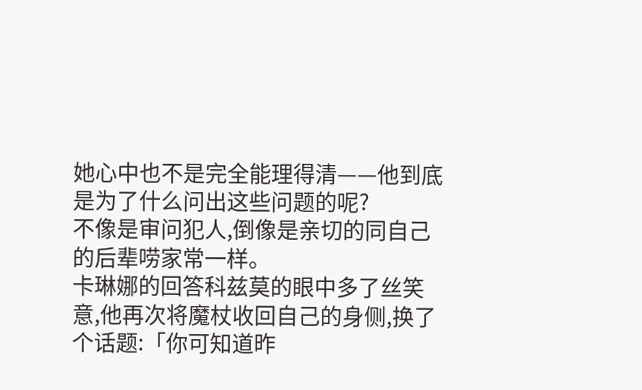她心中也不是完全能理得清——他到底是为了什么问出这些问题的呢?
不像是审问犯人,倒像是亲切的同自己的后辈唠家常一样。
卡琳娜的回答科兹莫的眼中多了丝笑意,他再次将魔杖收回自己的身侧,换了个话题:「你可知道昨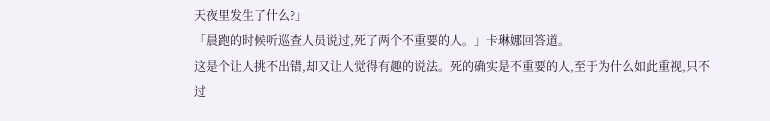天夜里发生了什么?」
「晨跑的时候听巡查人员说过,死了两个不重要的人。」卡琳娜回答道。
这是个让人挑不出错,却又让人觉得有趣的说法。死的确实是不重要的人,至于为什么如此重视,只不过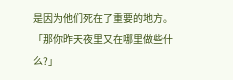是因为他们死在了重要的地方。
「那你昨天夜里又在哪里做些什么?」